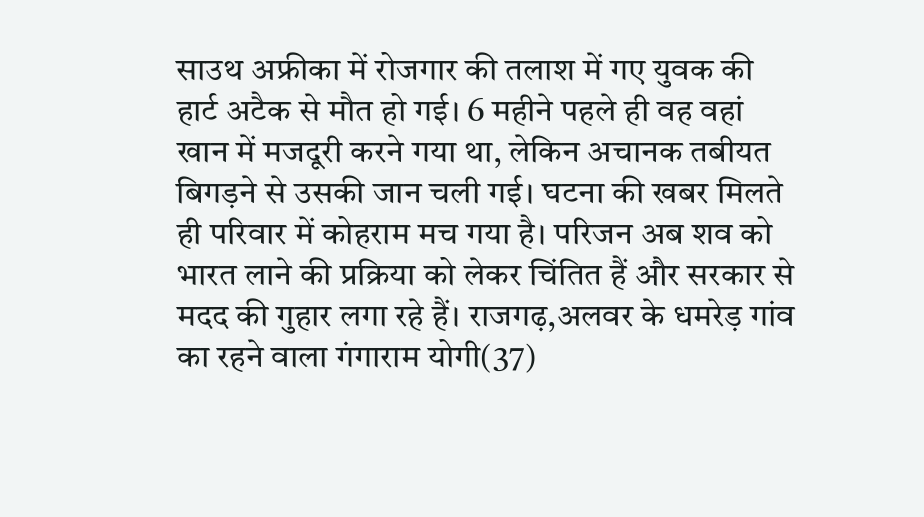साउथ अफ्रीका में रोजगार की तलाश में गए युवक की हार्ट अटैक से मौत हो गई। 6 महीने पहले ही वह वहां खान में मजदूरी करने गया था, लेकिन अचानक तबीयत बिगड़ने से उसकी जान चली गई। घटना की खबर मिलते ही परिवार में कोहराम मच गया है। परिजन अब शव को भारत लाने की प्रक्रिया को लेकर चिंतित हैं और सरकार से मदद की गुहार लगा रहे हैं। राजगढ़,अलवर के धमरेड़ गांव का रहने वाला गंगाराम योगी(37)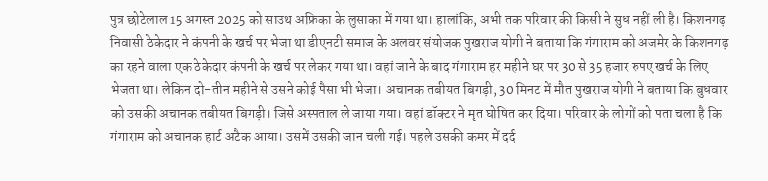पुत्र छोटेलाल 15 अगस्त 2025 को साउथ अफ्रिका के लुसाका में गया था। हालांकि, अभी तक परिवार की किसी ने सुध नहीं ली है। किशनगढ़ निवासी ठेकेदार ने कंपनी के खर्च पर भेजा था डीएनटी समाज के अलवर संयोजक पुखराज योगी ने बताया कि गंगाराम को अजमेर के किशनगढ़ का रहने वाला एक ठेकेदार कंपनी के खर्च पर लेकर गया था। वहां जाने के बाद गंगाराम हर महीने घर पर 30 से 35 हजार रुपए खर्च के लिए भेजता था। लेकिन दो-तीन महीने से उसने कोई पैसा भी भेजा। अचानक तबीयत बिगड़ी, 30 मिनट में मौत पुखराज योगी ने बताया कि बुधवार को उसकी अचानक तबीयत बिगड़ी। जिसे अस्पताल ले जाया गया। वहां डॉक्टर ने मृत घोषित कर दिया। परिवार के लोगों को पता चला है कि गंगाराम को अचानक हार्ट अटैक आया। उसमें उसकी जान चली गई। पहले उसकी कमर में दर्द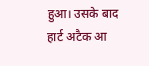हुआ। उसके बाद हार्ट अटैक आ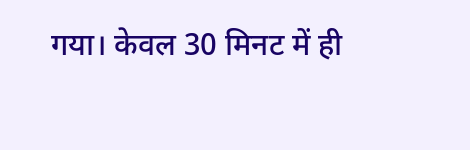गया। केवल 30 मिनट में ही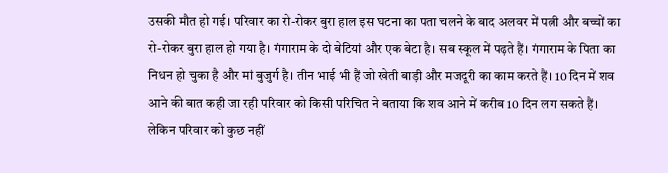उसकी मौत हो गई। परिवार का रो-रोकर बुरा हाल इस घटना का पता चलने के बाद अलवर में पत्नी और बच्चों का रो-रोकर बुरा हाल हो गया है। गंगाराम के दो बेटियां और एक बेटा है। सब स्कूल में पढ़ते हैं। गंगाराम के पिता का निधन हो चुका है और मां बुजुर्ग है। तीन भाई भी हैं जो खेती बाड़ी और मजदूरी का काम करते हैं। 10 दिन में शव आने की बात कही जा रही परिवार को किसी परिचित ने बताया कि शव आने में करीब 10 दिन लग सकते हैं। लेकिन परिवार को कुछ नहीं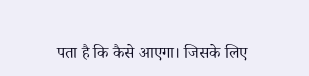पता है कि कैसे आएगा। जिसके लिए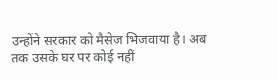उन्होंने सरकार को मैसेज भिजवाया है। अब तक उसके घर पर कोई नहीं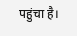पहुंचा है।